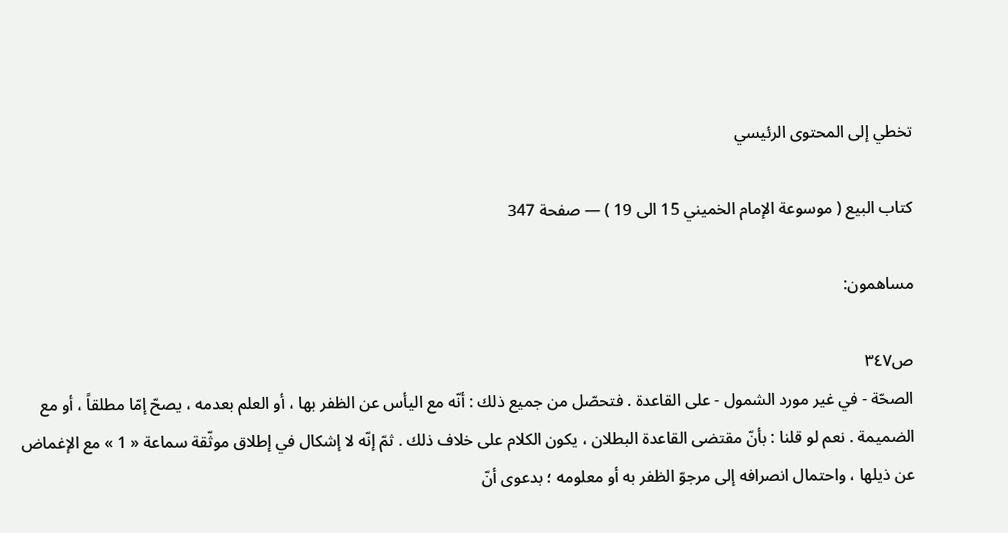تخطي إلى المحتوى الرئيسي

كتاب البيع ( موسوعة الإمام الخميني 15 الى 19 ) — صفحة 347

مساهمون:

ص٣٤٧
الصحّة - في غير مورد الشمول - على القاعدة . فتحصّل من جميع ذلك : أنّه مع اليأس عن الظفر بها ، أو العلم بعدمه ، يصحّ إمّا مطلقاً ، أو مع الضميمة . نعم لو قلنا : بأنّ مقتضى القاعدة البطلان ، يكون الكلام على خلاف ذلك . ثمّ إنّه لا إشكال في إطلاق موثّقة سماعة « 1 » مع الإغماض عن ذيلها ، واحتمال انصرافه إلى مرجوّ الظفر به أو معلومه ؛ بدعوى أنّ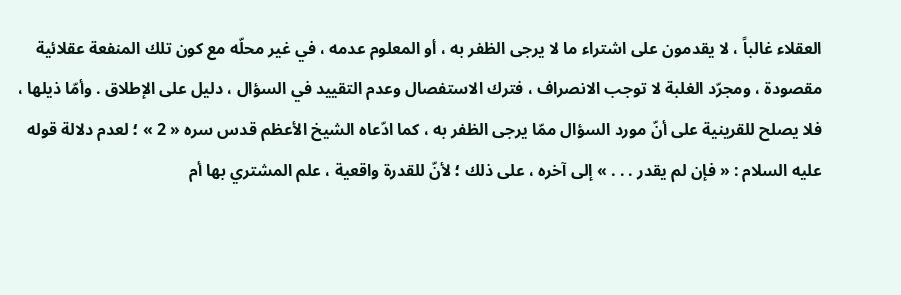العقلاء غالباً ، لا يقدمون على اشتراء ما لا يرجى الظفر به ، أو المعلوم عدمه ، في غير محلّه مع كون تلك المنفعة عقلائية مقصودة ، ومجرّد الغلبة لا توجب الانصراف ، فترك الاستفصال وعدم التقييد في السؤال ، دليل على الإطلاق . وأمّا ذيلها ، فلا يصلح للقرينية على أنّ مورد السؤال ممّا يرجى الظفر به ، كما ادّعاه الشيخ الأعظم قدس سره « 2 » ؛ لعدم دلالة قوله عليه السلام : « فإن لم يقدر . . . » إلى آخره ، على ذلك ؛ لأنّ للقدرة واقعية ، علم المشتري بها أم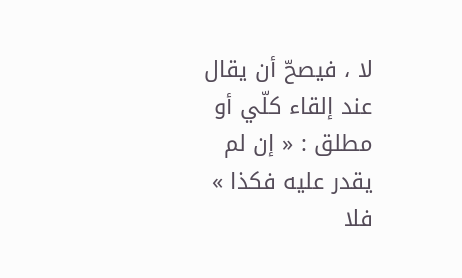لا ، فيصحّ أن يقال عند إلقاء كلّي أو مطلق : « إن لم يقدر عليه فكذا » فلا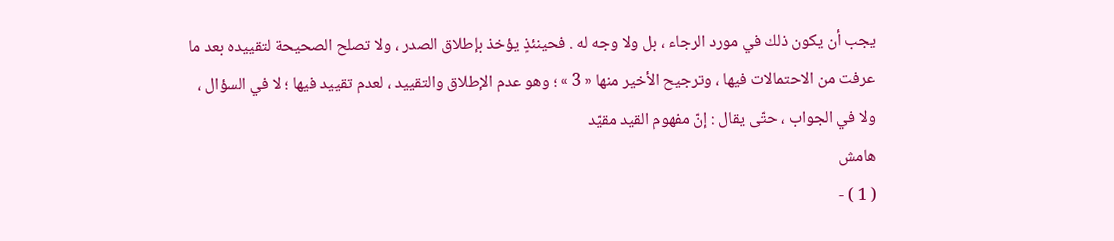يجب أن يكون ذلك في مورد الرجاء ، بل ولا وجه له . فحينئذٍ يؤخذ بإطلاق الصدر ، ولا تصلح الصحيحة لتقييده بعد ما عرفت من الاحتمالات فيها ، وترجيح الأخير منها « 3 » ؛ وهو عدم الإطلاق والتقييد ، لعدم تقييد فيها ؛ لا في السؤال ، ولا في الجواب ، حتّى يقال : إنّ مفهوم القيد مقيّد
هامش
( 1 ) -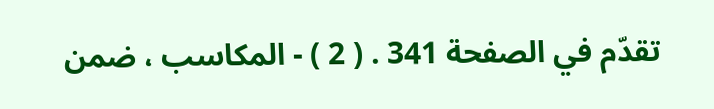تقدّم في الصفحة 341 . ( 2 ) - المكاسب ، ضمن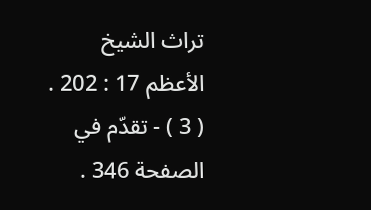تراث الشيخ الأعظم 17 : 202 . ( 3 ) - تقدّم في الصفحة 346 .